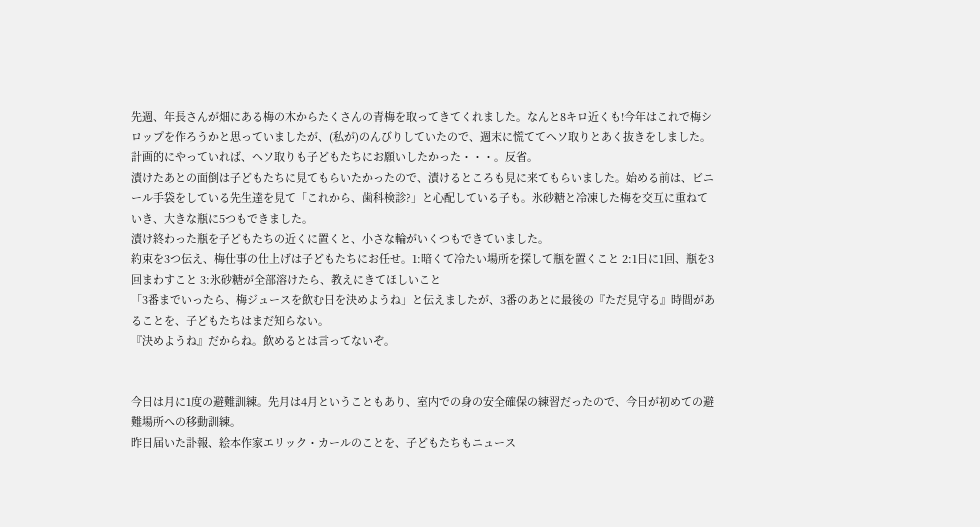先週、年長さんが畑にある梅の木からたくさんの青梅を取ってきてくれました。なんと8キロ近くも!今年はこれで梅シロップを作ろうかと思っていましたが、(私が)のんびりしていたので、週末に慌ててヘソ取りとあく抜きをしました。計画的にやっていれば、ヘソ取りも子どもたちにお願いしたかった・・・。反省。
漬けたあとの面倒は子どもたちに見てもらいたかったので、漬けるところも見に来てもらいました。始める前は、ビニール手袋をしている先生達を見て「これから、歯科検診?」と心配している子も。氷砂糖と冷凍した梅を交互に重ねていき、大きな瓶に5つもできました。
漬け終わった瓶を子どもたちの近くに置くと、小さな輪がいくつもできていました。
約束を3つ伝え、梅仕事の仕上げは子どもたちにお任せ。1:暗くて冷たい場所を探して瓶を置くこと 2:1日に1回、瓶を3回まわすこと 3:氷砂糖が全部溶けたら、教えにきてほしいこと
「3番までいったら、梅ジュースを飲む日を決めようね」と伝えましたが、3番のあとに最後の『ただ見守る』時間があることを、子どもたちはまだ知らない。
『決めようね』だからね。飲めるとは言ってないぞ。


今日は月に1度の避難訓練。先月は4月ということもあり、室内での身の安全確保の練習だったので、今日が初めての避難場所への移動訓練。
昨日届いた訃報、絵本作家エリック・カールのことを、子どもたちもニュース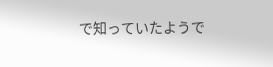で知っていたようで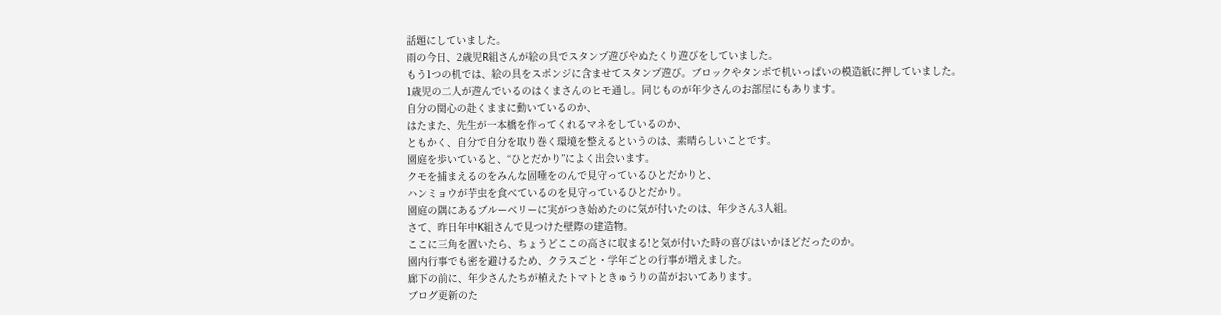話題にしていました。
雨の今日、2歳児R組さんが絵の具でスタンプ遊びやぬたくり遊びをしていました。
もう1つの机では、絵の具をスポンジに含ませてスタンプ遊び。ブロックやタンポで机いっぱいの模造紙に押していました。
1歳児の二人が遊んでいるのはくまさんのヒモ通し。同じものが年少さんのお部屋にもあります。
自分の関心の赴くままに動いているのか、
はたまた、先生が一本橋を作ってくれるマネをしているのか、
ともかく、自分で自分を取り巻く環境を整えるというのは、素晴らしいことです。
園庭を歩いていると、“ひとだかり”によく出会います。
クモを捕まえるのをみんな固唾をのんで見守っているひとだかりと、
ハンミョウが芋虫を食べているのを見守っているひとだかり。
園庭の隅にあるブルーベリーに実がつき始めたのに気が付いたのは、年少さん3人組。
さて、昨日年中K組さんで見つけた壁際の建造物。
ここに三角を置いたら、ちょうどここの高さに収まる!と気が付いた時の喜びはいかほどだったのか。
園内行事でも密を避けるため、クラスごと・学年ごとの行事が増えました。
廊下の前に、年少さんたちが植えたトマトときゅうりの苗がおいてあります。
ブログ更新のた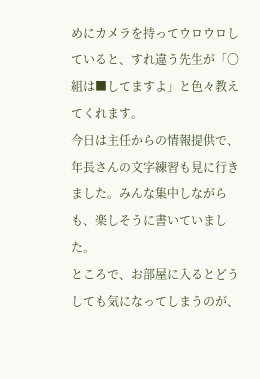めにカメラを持ってウロウロしていると、すれ違う先生が「〇組は■してますよ」と色々教えてくれます。
今日は主任からの情報提供で、年長さんの文字練習も見に行きました。みんな集中しながらも、楽しそうに書いていました。
ところで、お部屋に入るとどうしても気になってしまうのが、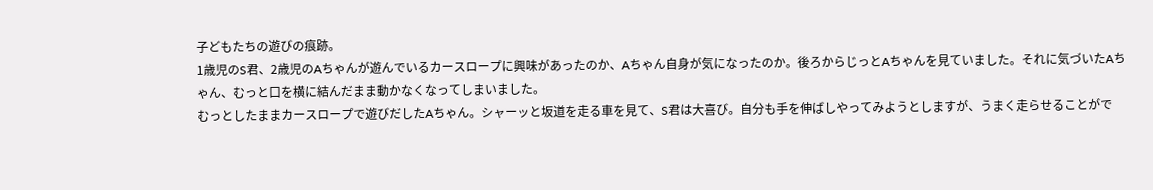子どもたちの遊びの痕跡。
1歳児のS君、2歳児のAちゃんが遊んでいるカースロープに興味があったのか、Aちゃん自身が気になったのか。後ろからじっとAちゃんを見ていました。それに気づいたAちゃん、むっと口を横に結んだまま動かなくなってしまいました。
むっとしたままカースロープで遊びだしたAちゃん。シャーッと坂道を走る車を見て、S君は大喜び。自分も手を伸ばしやってみようとしますが、うまく走らせることがで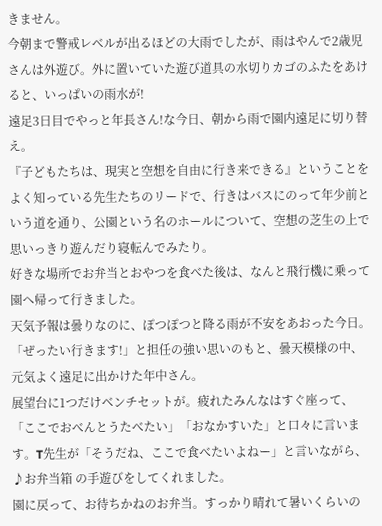きません。
今朝まで警戒レベルが出るほどの大雨でしたが、雨はやんで2歳児さんは外遊び。外に置いていた遊び道具の水切りカゴのふたをあけると、いっぱいの雨水が!
遠足3日目でやっと年長さん!な今日、朝から雨で園内遠足に切り替え。
『子どもたちは、現実と空想を自由に行き来できる』ということをよく知っている先生たちのリードで、行きはバスにのって年少前という道を通り、公園という名のホールについて、空想の芝生の上で思いっきり遊んだり寝転んでみたり。
好きな場所でお弁当とおやつを食べた後は、なんと飛行機に乗って園へ帰って行きました。
天気予報は曇りなのに、ぽつぽつと降る雨が不安をあおった今日。「ぜったい行きます!」と担任の強い思いのもと、曇天模様の中、元気よく遠足に出かけた年中さん。
展望台に1つだけベンチセットが。疲れたみんなはすぐ座って、「ここでおべんとうたべたい」「おなかすいた」と口々に言います。T先生が「そうだね、ここで食べたいよねー」と言いながら、♪お弁当箱 の手遊びをしてくれました。
園に戻って、お待ちかねのお弁当。すっかり晴れて暑いくらいの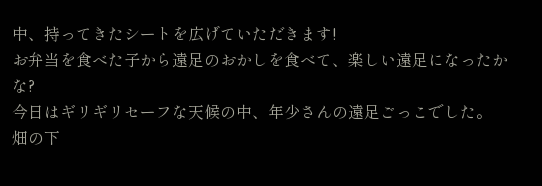中、持ってきたシートを広げていただきます!
お弁当を食べた子から遠足のおかしを食べて、楽しい遠足になったかな?
今日はギリギリセーフな天候の中、年少さんの遠足ごっこでした。
畑の下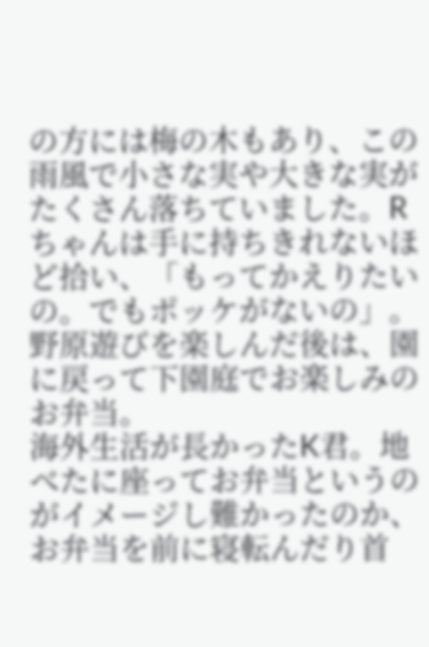の方には梅の木もあり、この雨風で小さな実や大きな実がたくさん落ちていました。Rちゃんは手に持ちきれないほど拾い、「もってかえりたいの。でもポッケがないの」。
野原遊びを楽しんだ後は、園に戻って下園庭でお楽しみのお弁当。
海外生活が長かったK君。地べたに座ってお弁当というのがイメージし難かったのか、お弁当を前に寝転んだり首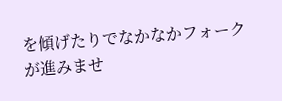を傾げたりでなかなかフォークが進みませ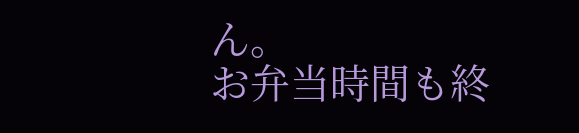ん。
お弁当時間も終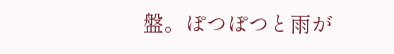盤。ぽつぽつと雨が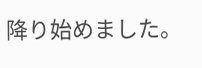降り始めました。